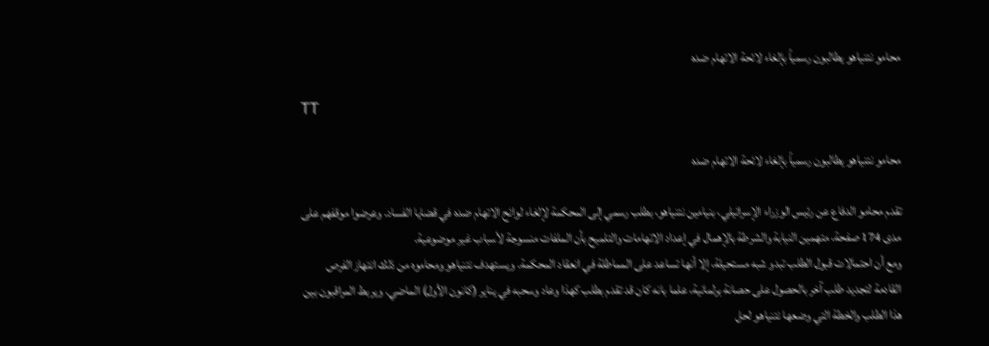محامو نتنياهو يطالبون رسمياً بإلغاء لائحة الاتهام ضده

TT

محامو نتنياهو يطالبون رسمياً بإلغاء لائحة الاتهام ضده

تقدم محامو الدفاع عن رئيس الوزراء الإسرائيلي، بنيامين نتنياهو، بطلب رسمي إلى المحكمة لإلغاء لوائح الاتهام ضده في قضايا الفساد. وعرضوا موقفهم على مدى 174 صفحة، متهمين النيابة والشرطة بالإهمال في إعداد الاتهامات والتلميح بأن الملفات منسوجة لأسباب غير موضوعية.
ومع أن احتمالات قبول الطلب تبدو شبه مستحيلة، إلا أنها تساعد على المماطلة في انعقاد المحكمة. ويستهدف نتنياهو ومحاموه من ذلك انتهاز الفرص القادمة لتجديد طلب آخر بالحصول على حصانة برلمانية، علما بانه كان قد تقدم بطلب كهذا وعاد وسحبه في يناير (كانون الأول) الماضي. ويربط المراقبون بين هذا الطلب والخطة التي وضعها نتنياهو لحل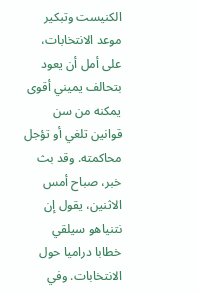الكنيست وتبكير موعد الانتخابات، على أمل أن يعود بتحالف يميني أقوى يمكنه من سن قوانين تلغي أو تؤجل محاكمته. وقد بث خبر، صباح أمس الاثنين، يقول إن نتنياهو سيلقي خطابا دراميا حول الانتخابات. وفي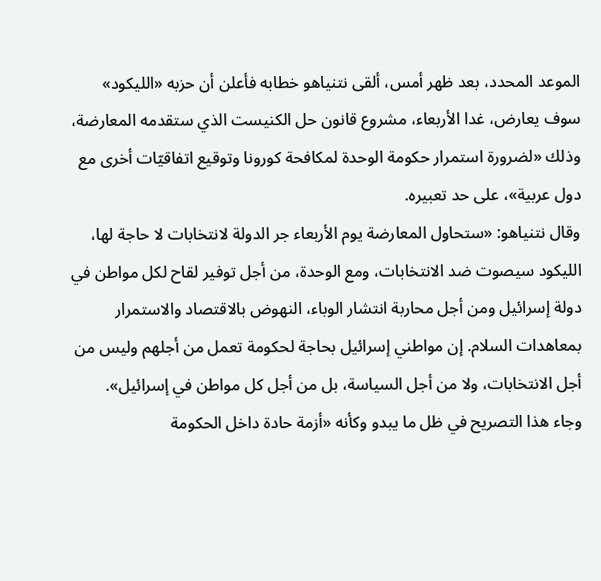الموعد المحدد، بعد ظهر أمس، ألقى نتنياهو خطابه فأعلن أن حزبه «الليكود» سوف يعارض، غدا الأربعاء، مشروع قانون حل الكنيست الذي ستقدمه المعارضة، وذلك «لضرورة استمرار حكومة الوحدة لمكافحة كورونا وتوقيع اتفاقيّات أخرى مع دول عربية»، على حد تعبيره.
وقال نتنياهو: «ستحاول المعارضة يوم الأربعاء جر الدولة لانتخابات لا حاجة لها، الليكود سيصوت ضد الانتخابات، ومع الوحدة، من أجل توفير لقاح لكل مواطن في دولة إسرائيل ومن أجل محاربة انتشار الوباء، النهوض بالاقتصاد والاستمرار بمعاهدات السلام. إن مواطني إسرائيل بحاجة لحكومة تعمل من أجلهم وليس من أجل الانتخابات، ولا من أجل السياسة، بل من أجل كل مواطن في إسرائيل».
وجاء هذا التصريح في ظل ما يبدو وكأنه «أزمة حادة داخل الحكومة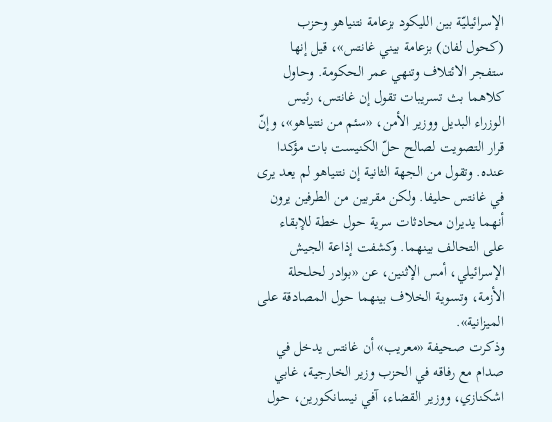الإسرائيليّة بين الليكود بزعامة نتنياهو وحزب (كحول لفان) بزعامة بيني غانتس»، قيل إنها ستفجر الائتلاف وتنهي عمر الحكومة. وحاول كلاهما بث تسريبات تقول إن غانتس، رئيس الوزراء البديل ووزير الأمن، «سئم من نتنياهو»، وإنّ قرار التصويت لصالح حلّ الكنيست بات مؤكدا عنده. وتقول من الجهة الثانية إن نتنياهو لم يعد يرى في غانتس حليفا. ولكن مقربين من الطرفين يرون أنهما يديران محادثات سرية حول خطة للإبقاء على التحالف بينهما. وكشفت إذاعة الجيش الإسرائيلي، أمس الإثنين، عن «بوادر لحلحلة الأزمة، وتسوية الخلاف بينهما حول المصادقة على الميزانية».
وذكرت صحيفة «معريب» أن غانتس يدخل في صدام مع رفاقه في الحزب وزير الخارجية، غابي اشكنازي، ووزير القضاء، آفي نيسانكورين، حول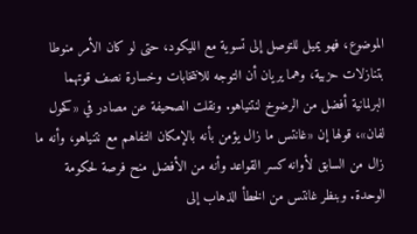الموضوع، فهو يميل للتوصل إلى تسوية مع الليكود، حتى لو كان الأمر منوطا بتنازلات حزبية، وهما يريان أن التوجه للانتخابات وخسارة نصف قوتهما البرلمانية أفضل من الرضوخ لنتنياهو. ونقلت الصحيفة عن مصادر في «كحول لفان»، قولها إن «غانتس ما زال يؤمن بأنه بالإمكان التفاهم مع نتنياهو، وأنه ما زال من السابق لأوانه كسر القواعد وأنه من الأفضل منح فرصة لحكومة الوحدة. وبنظر غانتس من الخطأ الذهاب إلى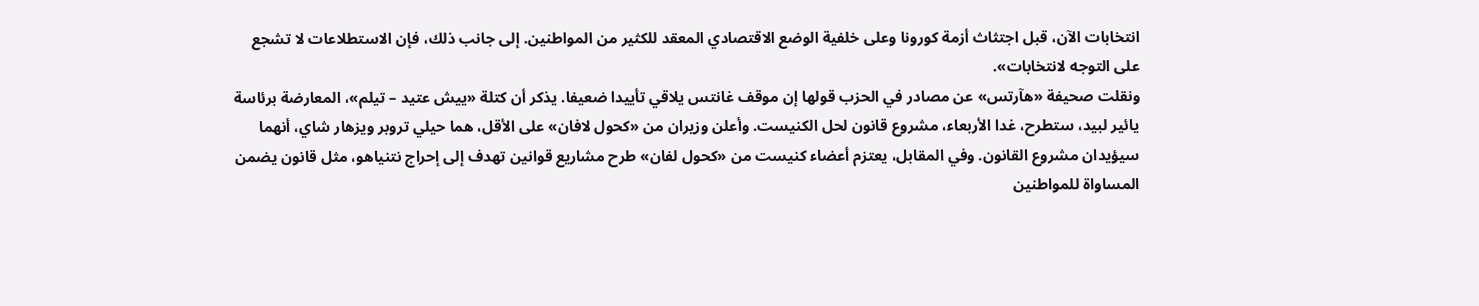انتخابات الآن، قبل اجتثاث أزمة كورونا وعلى خلفية الوضع الاقتصادي المعقد للكثير من المواطنين. إلى جانب ذلك، فإن الاستطلاعات لا تشجع على التوجه لانتخابات».
ونقلت صحيفة «هآرتس» عن مصادر في الحزب قولها إن موقف غانتس يلاقي تأييدا ضعيفا. يذكر أن كتلة «ييش عتيد – تيلم»، المعارضة برئاسة يائير لبيد، ستطرح، غدا الأربعاء، مشروع قانون لحل الكنيست. وأعلن وزيران من «كحول لافان» على الأقل، هما حيلي تروبر ويزهار شاي، أنهما سيؤيدان مشروع القانون. وفي المقابل، يعتزم أعضاء كنيست من «كحول لفان» طرح مشاريع قوانين تهدف إلى إحراج نتنياهو، مثل قانون يضمن المساواة للمواطنين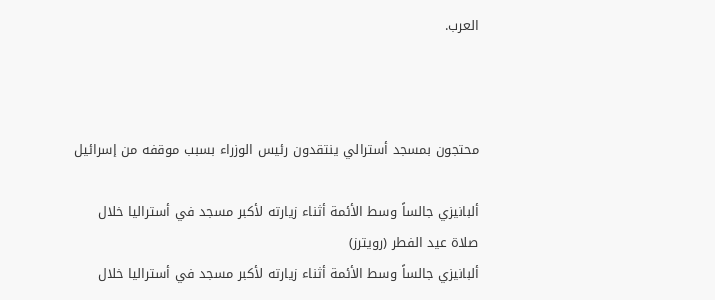العرب.



محتجون بمسجد أسترالي ينتقدون رئيس الوزراء بسبب موقفه من إسرائيل

ألبانيزي جالساً وسط الأئمة أثناء زيارته لأكبر مسجد في أستراليا خلال صلاة عيد الفطر (رويترز)
ألبانيزي جالساً وسط الأئمة أثناء زيارته لأكبر مسجد في أستراليا خلال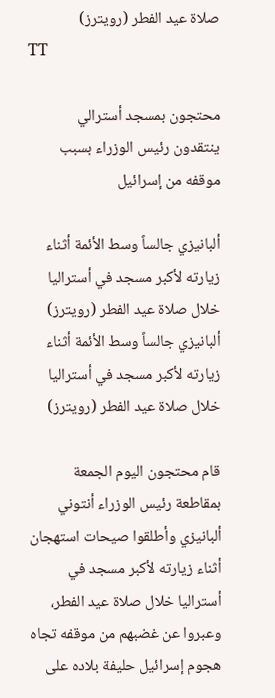صلاة عيد الفطر (رويترز)
TT

محتجون بمسجد أسترالي ينتقدون رئيس الوزراء بسبب موقفه من إسرائيل

ألبانيزي جالساً وسط الأئمة أثناء زيارته لأكبر مسجد في أستراليا خلال صلاة عيد الفطر (رويترز)
ألبانيزي جالساً وسط الأئمة أثناء زيارته لأكبر مسجد في أستراليا خلال صلاة عيد الفطر (رويترز)

قام محتجون اليوم الجمعة بمقاطعة رئيس الوزراء أنتوني ألبانيزي وأطلقوا صيحات استهجان أثناء زيارته لأكبر مسجد في أستراليا خلال صلاة عيد الفطر، وعبروا عن غضبهم من موقفه تجاه هجوم إسرائيل حليفة بلاده على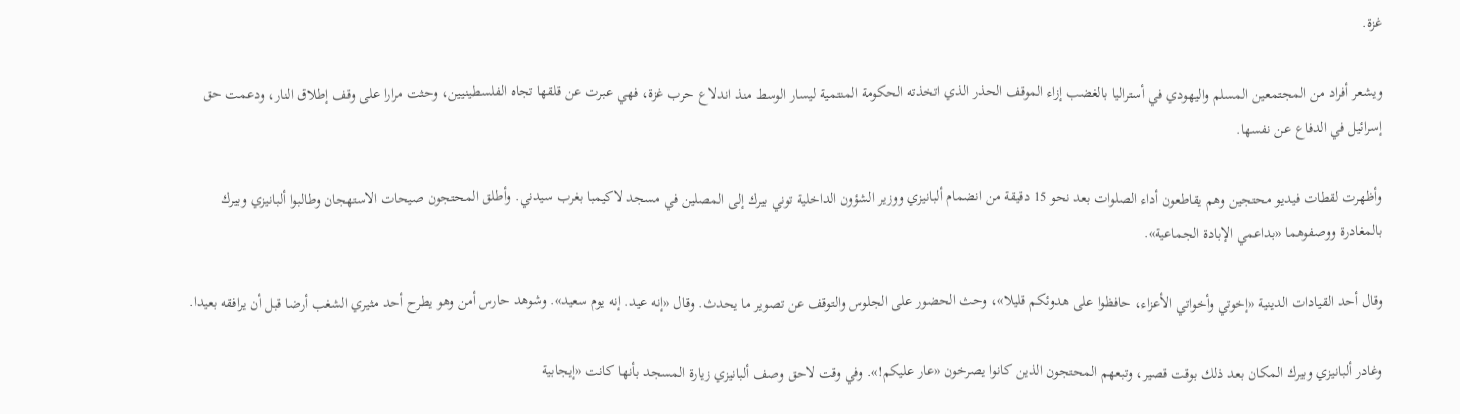غزة.

ويشعر أفراد من المجتمعين المسلم واليهودي في أستراليا بالغضب إزاء الموقف الحذر الذي اتخذته الحكومة المنتمية ليسار الوسط منذ اندلاع حرب غزة، فهي عبرت عن قلقها تجاه الفلسطينيين، وحثت مرارا على وقف إطلاق النار، ودعمت حق إسرائيل في الدفاع عن نفسها.

وأظهرت لقطات فيديو محتجين وهم يقاطعون أداء الصلوات بعد نحو 15 دقيقة من انضمام ألبانيزي ووزير الشؤون الداخلية توني بيرك إلى المصلين في مسجد لاكيمبا بغرب سيدني. وأطلق المحتجون صيحات الاستهجان وطالبوا ألبانيزي وبيرك بالمغادرة ووصفوهما «بداعمي الإبادة الجماعية».

وقال أحد القيادات الدينية «إخوتي وأخواتي الأعزاء، حافظوا على هدوئكم قليلا»، وحث الحضور على الجلوس والتوقف عن تصوير ما يحدث. وقال «إنه عيد. إنه يوم سعيد». وشوهد حارس أمن وهو يطرح أحد مثيري الشغب أرضا قبل أن يرافقه بعيدا.

وغادر ألبانيزي وبيرك المكان بعد ذلك بوقت قصير، وتبعهم المحتجون الذين كانوا يصرخون «عار عليكم!». وفي وقت لاحق وصف ألبانيزي زيارة المسجد بأنها كانت «إيجابية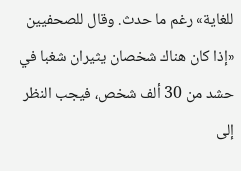للغاية» رغم ما حدث. وقال للصحفيين «إذا كان هناك شخصان يثيران شغبا في حشد من 30 ألف شخص، فيجب النظر إلى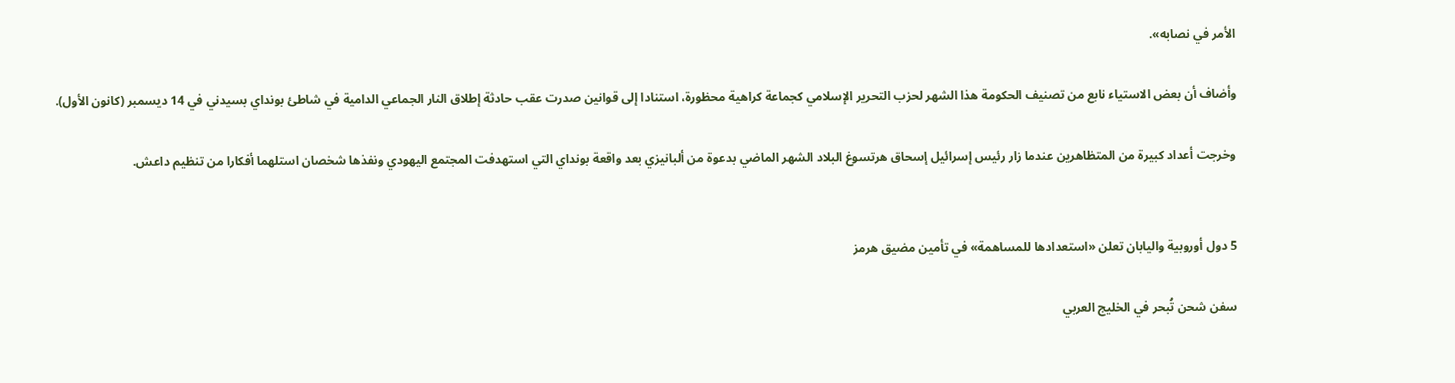الأمر في نصابه».

وأضاف أن بعض الاستياء نابع من تصنيف الحكومة هذا الشهر لحزب التحرير الإسلامي كجماعة كراهية محظورة، استنادا إلى قوانين صدرت عقب حادثة إطلاق النار الجماعي الدامية في شاطئ بونداي بسيدني في 14 ديسمبر (كانون الأول).

وخرجت أعداد كبيرة من المتظاهرين عندما زار رئيس إسرائيل إسحاق هرتسوغ البلاد الشهر الماضي بدعوة من ألبانيزي بعد واقعة بونداي التي استهدفت المجتمع اليهودي ونفذها شخصان استلهما أفكارا من تنظيم داعش.


5 دول أوروبية واليابان تعلن «استعدادها للمساهمة» في تأمين مضيق هرمز

سفن شحن تُبحر في الخليج العربي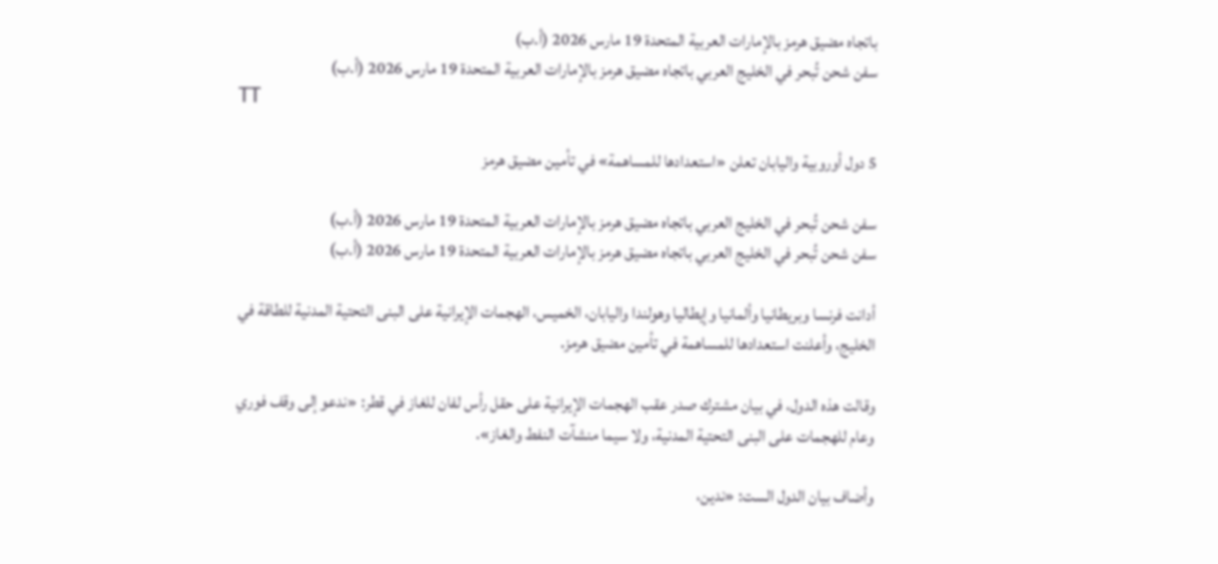باتجاه مضيق هرمز بالإمارات العربية المتحدة 19 مارس 2026 (أ.ب)
سفن شحن تُبحر في الخليج العربي باتجاه مضيق هرمز بالإمارات العربية المتحدة 19 مارس 2026 (أ.ب)
TT

5 دول أوروبية واليابان تعلن «استعدادها للمساهمة» في تأمين مضيق هرمز

سفن شحن تُبحر في الخليج العربي باتجاه مضيق هرمز بالإمارات العربية المتحدة 19 مارس 2026 (أ.ب)
سفن شحن تُبحر في الخليج العربي باتجاه مضيق هرمز بالإمارات العربية المتحدة 19 مارس 2026 (أ.ب)

أدانت فرنسا وبريطانيا وألمانيا وإيطاليا وهولندا واليابان، الخميس، الهجمات الإيرانية على البنى التحتية المدنية للطاقة في الخليج، وأعلنت استعدادها للمساهمة في تأمين مضيق هرمز.

وقالت هذه الدول، في بيان مشترك صدر عقب الهجمات الإيرانية على حقل رأس لفان للغاز في قطر: «ندعو إلى وقف فوري وعام للهجمات على البنى التحتية المدنية، ولا سيما منشآت النفط والغاز».

وأضاف بيان الدول الست: «ندين،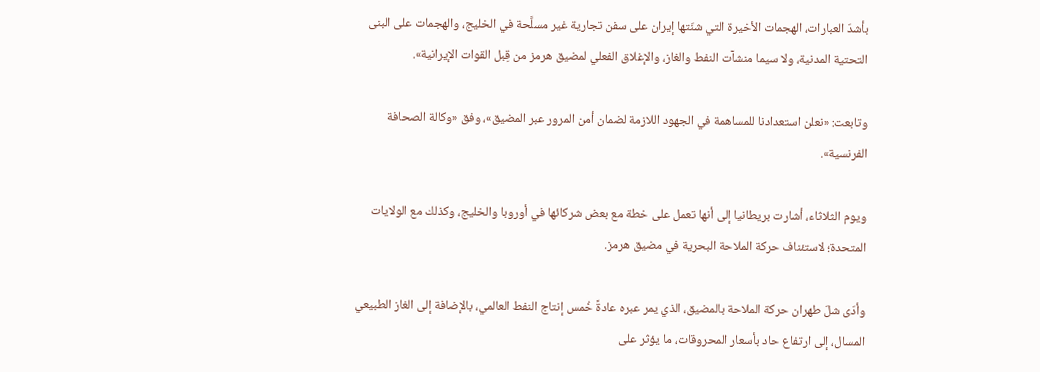بأشدّ العبارات، الهجمات الأخيرة التي شنّتها إيران على سفن تجارية غير مسلَّحة في الخليج، والهجمات على البنى التحتية المدنية، ولا سيما منشآت النفط والغاز، والإغلاق الفعلي لمضيق هرمز من قِبل القوات الإيرانية».

وتابعت: «نعلن استعدادنا للمساهمة في الجهود اللازمة لضمان أمن المرور عبر المضيق»، وفق «وكالة الصحافة الفرنسية».

ويوم الثلاثاء، أشارت بريطانيا إلى أنها تعمل على خطة مع بعض شركائها في أوروبا والخليج، وكذلك مع الولايات المتحدة؛ لاستئناف حركة الملاحة البحرية في مضيق هرمز.

وأدّى شلّ طهران حركة الملاحة بالمضيق، الذي يمر عبره عادةً خُمس إنتاج النفط العالمي، بالإضافة إلى الغاز الطبيعي المسال، إلى ارتفاع حاد بأسعار المحروقات، ما يؤثر على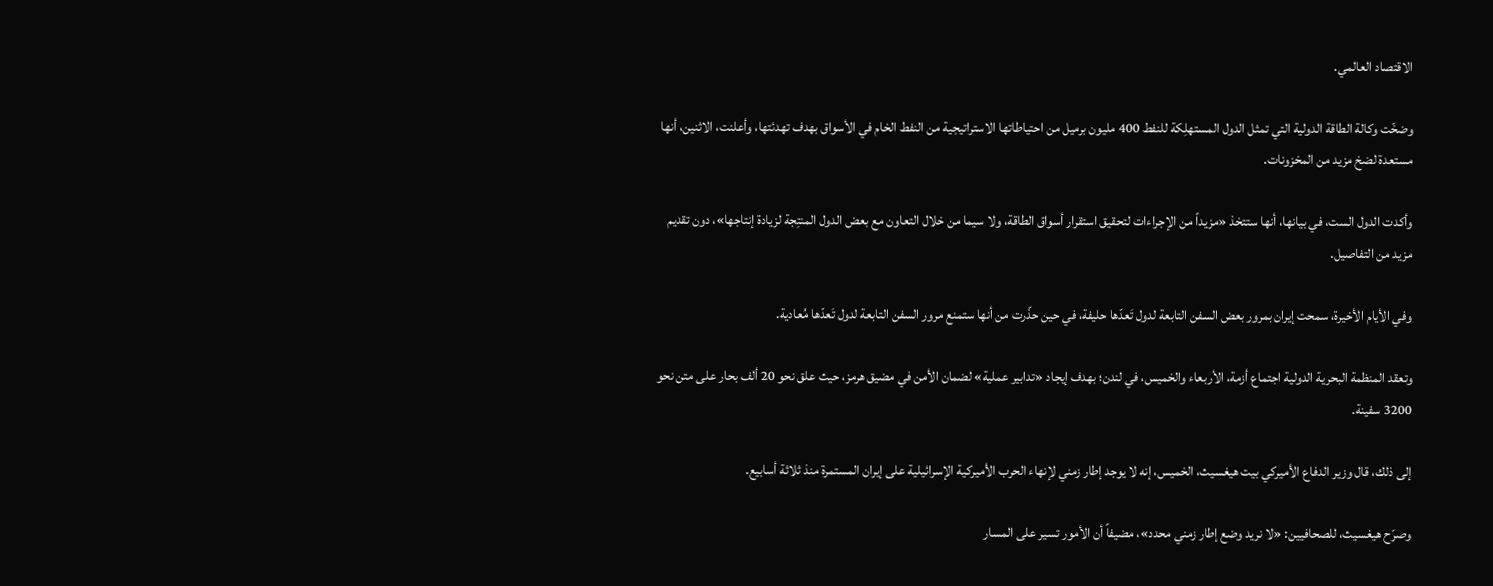الاقتصاد العالمي.

وضخّت وكالة الطاقة الدولية التي تمثل الدول المستهلِكة للنفط 400 مليون برميل من احتياطاتها الاستراتيجية من النفط الخام في الأسواق بهدف تهدئتها، وأعلنت، الاثنين، أنها مستعدة لضخ مزيد من المخزونات.

وأكدت الدول الست، في بيانها، أنها ستتخذ «مزيداً من الإجراءات لتحقيق استقرار أسواق الطاقة، ولا سيما من خلال التعاون مع بعض الدول المنتِجة لزيادة إنتاجها»، دون تقديم مزيد من التفاصيل.

وفي الأيام الأخيرة، سمحت إيران بمرور بعض السفن التابعة لدول تَعدّها حليفة، في حين حذّرت من أنها ستمنع مرور السفن التابعة لدول تَعدّها مُعادية.

وتعقد المنظمة البحرية الدولية اجتماع أزمة، الأربعاء والخميس، في لندن؛ بهدف إيجاد «تدابير عملية» لضمان الأمن في مضيق هرمز، حيث علق نحو 20 ألف بحار على متن نحو 3200 سفينة.

إلى ذلك، قال وزير الدفاع الأميركي بيت هيغسيث، الخميس، إنه لا يوجد إطار زمني لإنهاء الحرب الأميركية الإسرائيلية على إيران المستمرة منذ ثلاثة أسابيع.

وصرّح هيغسيث، للصحافيين: «لا نريد وضع إطار زمني محدد»، مضيفاً أن الأمور تسير على المسار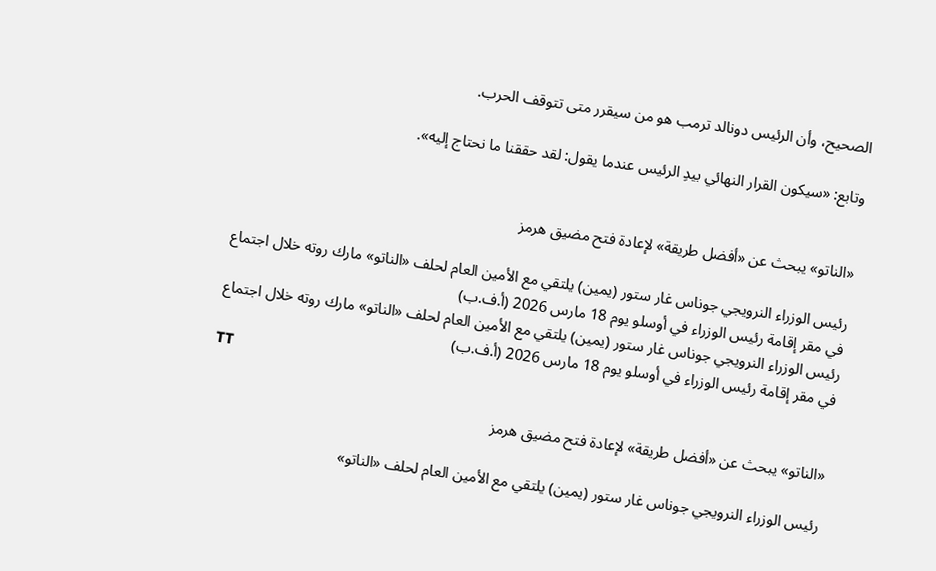الصحيح، وأن الرئيس دونالد ترمب هو من سيقرر متى تتوقف الحرب.

وتابع: «سيكون القرار النهائي بيدِ الرئيس عندما يقول: لقد حققنا ما نحتاج إليه».


«الناتو» يبحث عن «أفضل طريقة» لإعادة فتح مضيق هرمز

رئيس الوزراء النرويجي جوناس غار ستور (يمين) يلتقي مع الأمين العام لحلف «الناتو» مارك روته خلال اجتماع في مقر إقامة رئيس الوزراء في أوسلو يوم 18 مارس 2026 (أ.ف.ب)
رئيس الوزراء النرويجي جوناس غار ستور (يمين) يلتقي مع الأمين العام لحلف «الناتو» مارك روته خلال اجتماع في مقر إقامة رئيس الوزراء في أوسلو يوم 18 مارس 2026 (أ.ف.ب)
TT

«الناتو» يبحث عن «أفضل طريقة» لإعادة فتح مضيق هرمز

رئيس الوزراء النرويجي جوناس غار ستور (يمين) يلتقي مع الأمين العام لحلف «الناتو»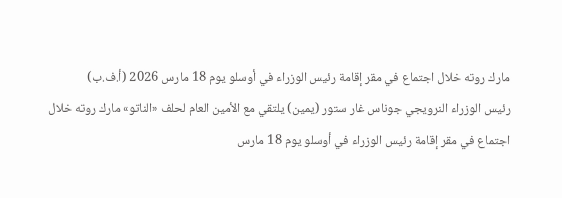مارك روته خلال اجتماع في مقر إقامة رئيس الوزراء في أوسلو يوم 18 مارس 2026 (أ.ف.ب)
رئيس الوزراء النرويجي جوناس غار ستور (يمين) يلتقي مع الأمين العام لحلف «الناتو» مارك روته خلال اجتماع في مقر إقامة رئيس الوزراء في أوسلو يوم 18 مارس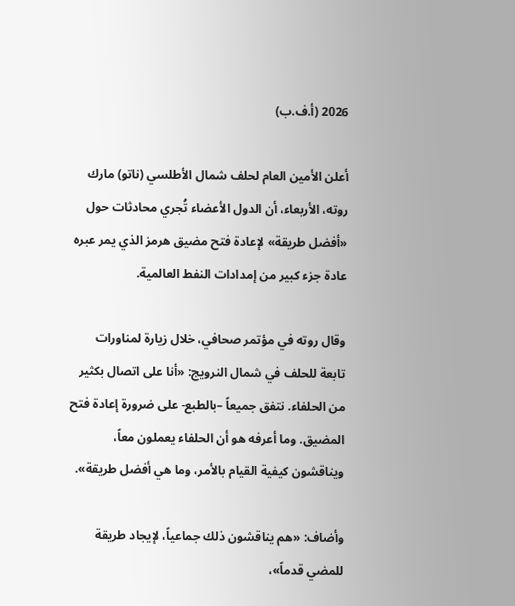2026 (أ.ف.ب)

أعلن الأمين العام لحلف شمال الأطلسي (ناتو) مارك روته، الأربعاء، أن الدول الأعضاء تُجري محادثات حول «أفضل طريقة» لإعادة فتح مضيق هرمز الذي يمر عبره عادة جزء كبير من إمدادات النفط العالمية.

وقال روته في مؤتمر صحافي، خلال زيارة لمناورات تابعة للحلف في شمال النرويج: «أنا على اتصال بكثير من الحلفاء. نتفق جميعاً –بالطبع- على ضرورة إعادة فتح المضيق. وما أعرفه هو أن الحلفاء يعملون معاً، ويناقشون كيفية القيام بالأمر، وما هي أفضل طريقة».

وأضاف: «هم يناقشون ذلك جماعياً، لإيجاد طريقة للمضي قدماً»،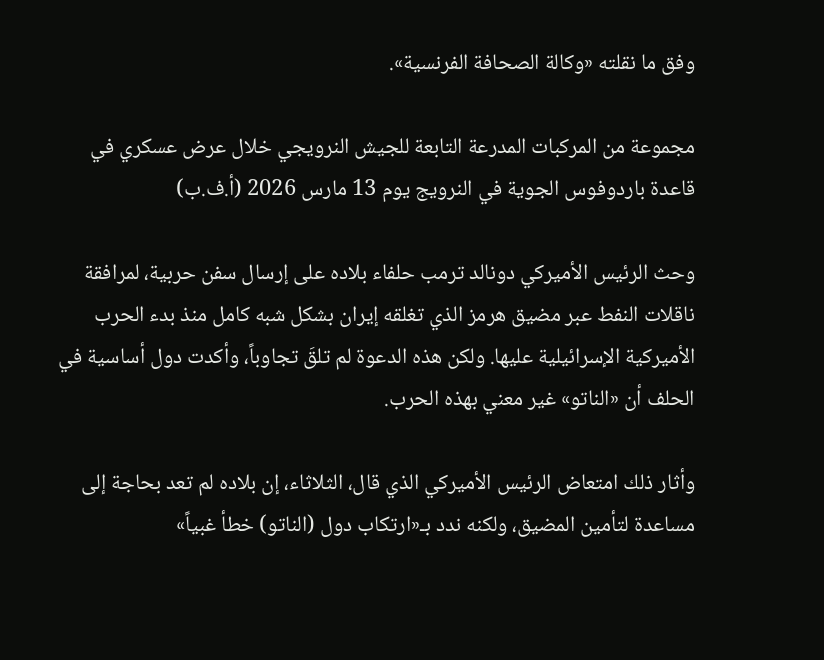وفق ما نقلته «وكالة الصحافة الفرنسية».

مجموعة من المركبات المدرعة التابعة للجيش النرويجي خلال عرض عسكري في قاعدة باردوفوس الجوية في النرويج يوم 13 مارس 2026 (أ.ف.ب)

وحث الرئيس الأميركي دونالد ترمب حلفاء بلاده على إرسال سفن حربية، لمرافقة ناقلات النفط عبر مضيق هرمز الذي تغلقه إيران بشكل شبه كامل منذ بدء الحرب الأميركية الإسرائيلية عليها. ولكن هذه الدعوة لم تلقَ تجاوباً، وأكدت دول أساسية في الحلف أن «الناتو» غير معني بهذه الحرب.

وأثار ذلك امتعاض الرئيس الأميركي الذي قال، الثلاثاء، إن بلاده لم تعد بحاجة إلى مساعدة لتأمين المضيق، ولكنه ندد بـ«ارتكاب دول (الناتو) خطأ غبياً»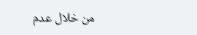من خلال عدم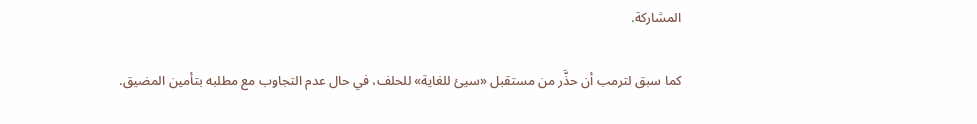المشاركة.

كما سبق لترمب أن حذَّر من مستقبل «سيئ للغاية» للحلف، في حال عدم التجاوب مع مطلبه بتأمين المضيق.